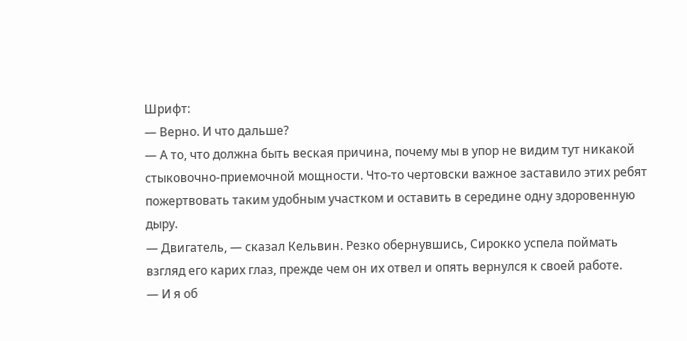Шрифт:
— Верно. И что дальше?
— А то, что должна быть веская причина, почему мы в упор не видим тут никакой стыковочно-приемочной мощности. Что-то чертовски важное заставило этих ребят пожертвовать таким удобным участком и оставить в середине одну здоровенную дыру.
— Двигатель, — сказал Кельвин. Резко обернувшись, Сирокко успела поймать взгляд его карих глаз, прежде чем он их отвел и опять вернулся к своей работе.
— И я об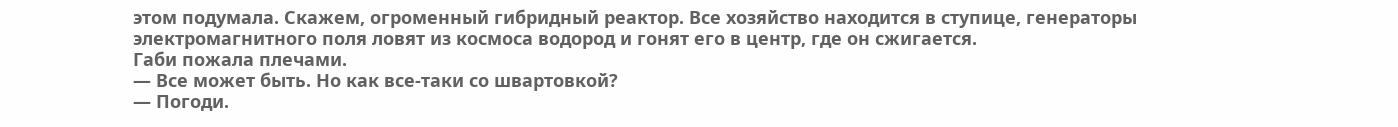этом подумала. Скажем, огроменный гибридный реактор. Все хозяйство находится в ступице, генераторы электромагнитного поля ловят из космоса водород и гонят его в центр, где он сжигается.
Габи пожала плечами.
— Все может быть. Но как все-таки со швартовкой?
— Погоди.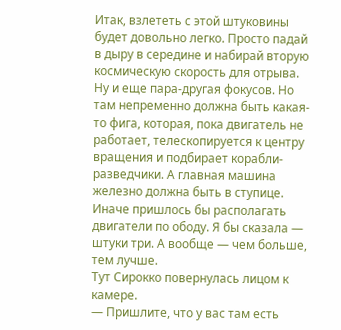Итак, взлететь с этой штуковины будет довольно легко. Просто падай в дыру в середине и набирай вторую космическую скорость для отрыва. Ну и еще пара-другая фокусов. Но там непременно должна быть какая-то фига, которая, пока двигатель не работает, телескопируется к центру вращения и подбирает корабли-разведчики. А главная машина железно должна быть в ступице. Иначе пришлось бы располагать двигатели по ободу. Я бы сказала — штуки три. А вообще — чем больше, тем лучше.
Тут Сирокко повернулась лицом к камере.
— Пришлите, что у вас там есть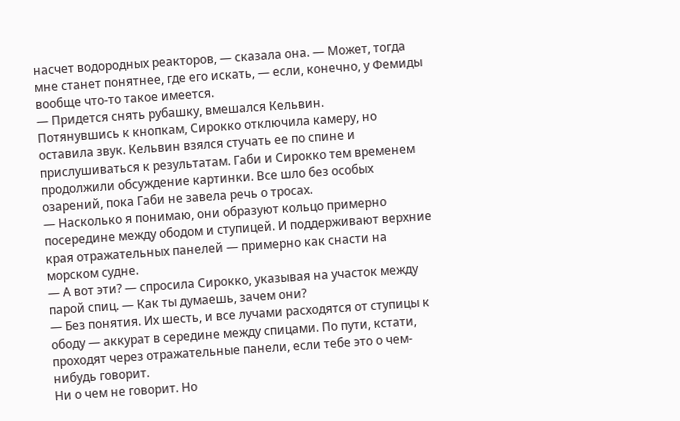насчет водородных реакторов, — сказала она. — Может, тогда мне станет понятнее, где его искать, — если, конечно, у Фемиды вообще что-то такое имеется.
— Придется снять рубашку, вмешался Кельвин.
Потянувшись к кнопкам, Сирокко отключила камеру, но оставила звук. Кельвин взялся стучать ее по спине и прислушиваться к результатам. Габи и Сирокко тем временем продолжили обсуждение картинки. Все шло без особых озарений, пока Габи не завела речь о тросах.
— Насколько я понимаю, они образуют кольцо примерно посередине между ободом и ступицей. И поддерживают верхние края отражательных панелей — примерно как снасти на морском судне.
— А вот эти? — спросила Сирокко, указывая на участок между парой спиц. — Как ты думаешь, зачем они?
— Без понятия. Их шесть, и все лучами расходятся от ступицы к ободу — аккурат в середине между спицами. По пути, кстати, проходят через отражательные панели, если тебе это о чем-нибудь говорит.
Ни о чем не говорит. Но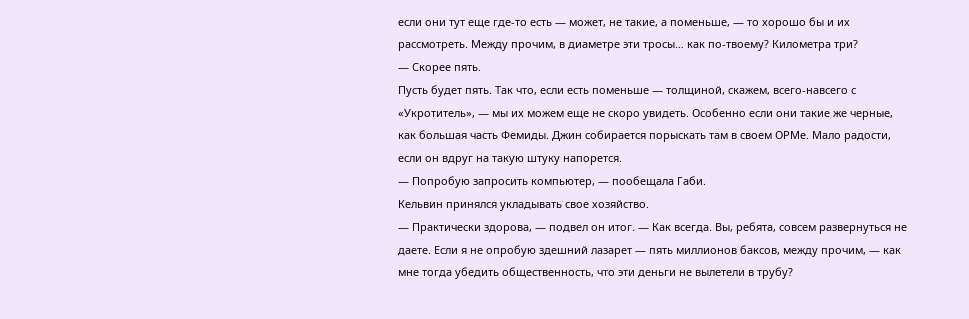если они тут еще где-то есть — может, не такие, а поменьше, — то хорошо бы и их рассмотреть. Между прочим, в диаметре эти тросы… как по-твоему? Километра три?
— Скорее пять.
Пусть будет пять. Так что, если есть поменьше — толщиной, скажем, всего-навсего с «Укротитель», — мы их можем еще не скоро увидеть. Особенно если они такие же черные, как большая часть Фемиды. Джин собирается порыскать там в своем ОРМе. Мало радости, если он вдруг на такую штуку напорется.
— Попробую запросить компьютер, — пообещала Габи.
Кельвин принялся укладывать свое хозяйство.
— Практически здорова, — подвел он итог. — Как всегда. Вы, ребята, совсем развернуться не даете. Если я не опробую здешний лазарет — пять миллионов баксов, между прочим, — как мне тогда убедить общественность, что эти деньги не вылетели в трубу?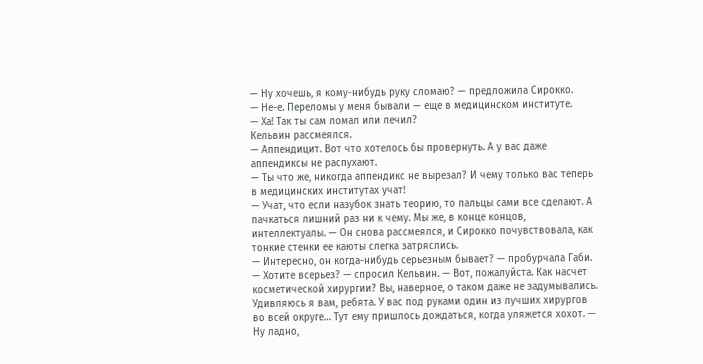— Ну хочешь, я кому-нибудь руку сломаю? — предложила Сирокко.
— Не-е. Переломы у меня бывали — еще в медицинском институте.
— Ха! Так ты сам ломал или лечил?
Кельвин рассмеялся.
— Аппендицит. Вот что хотелось бы провернуть. А у вас даже аппендиксы не распухают.
— Ты что же, никогда аппендикс не вырезал? И чему только вас теперь в медицинских институтах учат!
— Учат, что если назубок знать теорию, то пальцы сами все сделают. А пачкаться лишний раз ни к чему. Мы же, в конце концов, интеллектуалы. — Он снова рассмеялся, и Сирокко почувствовала, как тонкие стенки ее каюты слегка затряслись.
— Интересно, он когда-нибудь серьезным бывает? — пробурчала Габи.
— Хотите всерьез? — спросил Кельвин. — Вот, пожалуйста. Как насчет косметической хирургии? Вы, наверное, о таком даже не задумывались. Удивляюсь я вам, ребята. У вас под руками один из лучших хирургов во всей округе… Тут ему пришлось дождаться, когда уляжется хохот. — Ну ладно,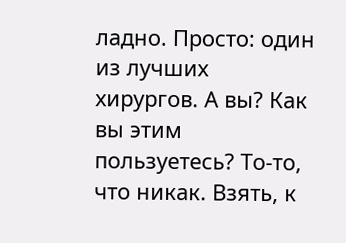ладно. Просто: один из лучших хирургов. А вы? Как вы этим пользуетесь? То-то, что никак. Взять, к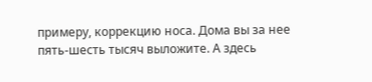примеру, коррекцию носа. Дома вы за нее пять-шесть тысяч выложите. А здесь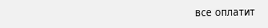все оплатит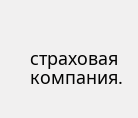страховая компания.